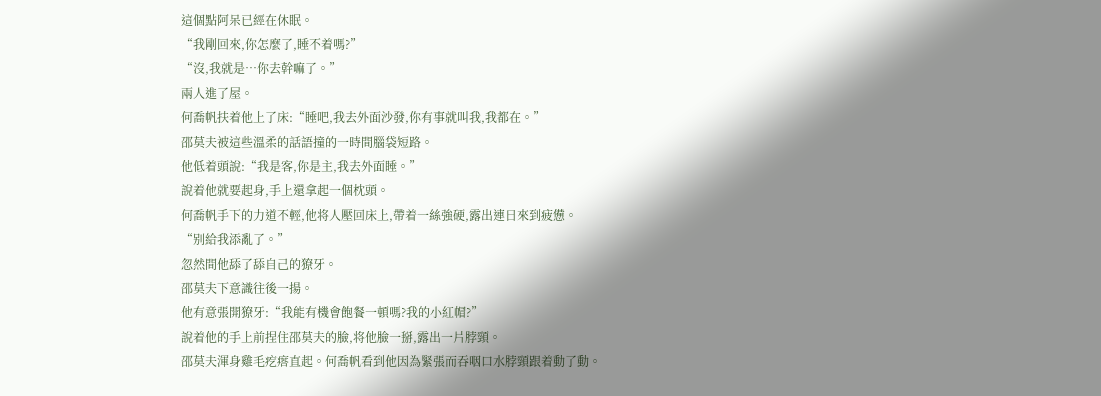這個點阿呆已經在休眠。
“我剛回來,你怎麼了,睡不着嗎?”
“沒,我就是…你去幹嘛了。”
兩人進了屋。
何喬帆扶着他上了床:“睡吧,我去外面沙發,你有事就叫我,我都在。”
邵莫夫被這些溫柔的話語撞的一時間腦袋短路。
他低着頭說:“我是客,你是主,我去外面睡。”
說着他就要起身,手上還拿起一個枕頭。
何喬帆手下的力道不輕,他将人壓回床上,帶着一絲強硬,露出連日來到疲憊。
“别給我添亂了。”
忽然間他舔了舔自己的獠牙。
邵莫夫下意識往後一揚。
他有意張開獠牙:“我能有機會飽餐一頓嗎?我的小紅帽?”
說着他的手上前捏住邵莫夫的臉,将他臉一掰,露出一片脖頸。
邵莫夫渾身雞毛疙瘩直起。何喬帆看到他因為緊張而吞咽口水脖頸跟着動了動。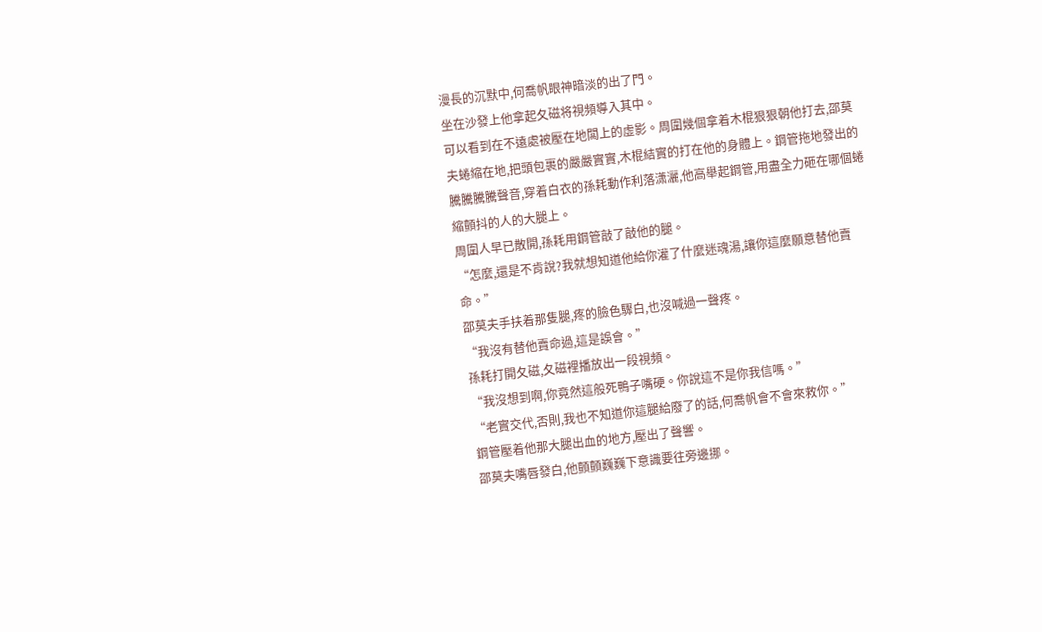漫長的沉默中,何喬帆眼神暗淡的出了門。
坐在沙發上他拿起夂磁将視頻導入其中。
可以看到在不遠處被壓在地闆上的虛影。周圍幾個拿着木棍狠狠朝他打去,邵莫夫蜷縮在地,把頭包裹的嚴嚴實實,木棍結實的打在他的身體上。鋼管拖地發出的騰騰騰騰聲音,穿着白衣的孫耗動作利落潇灑,他高舉起鋼管,用盡全力砸在哪個蜷縮顫抖的人的大腿上。
周圍人早已散開,孫耗用鋼管敲了敲他的腿。
“怎麼,還是不肯說?我就想知道他給你灌了什麼迷魂湯,讓你這麼願意替他賣命。”
邵莫夫手扶着那隻腿,疼的臉色驟白,也沒喊過一聲疼。
“我沒有替他賣命過,這是誤會。”
孫耗打開夂磁,夂磁裡播放出一段視頻。
“我沒想到啊,你竟然這般死鴨子嘴硬。你說這不是你我信嗎。”
“老實交代,否則,我也不知道你這腿給廢了的話,何喬帆會不會來救你。”
鋼管壓着他那大腿出血的地方,壓出了聲響。
邵莫夫嘴唇發白,他顫顫巍巍下意識要往旁邊挪。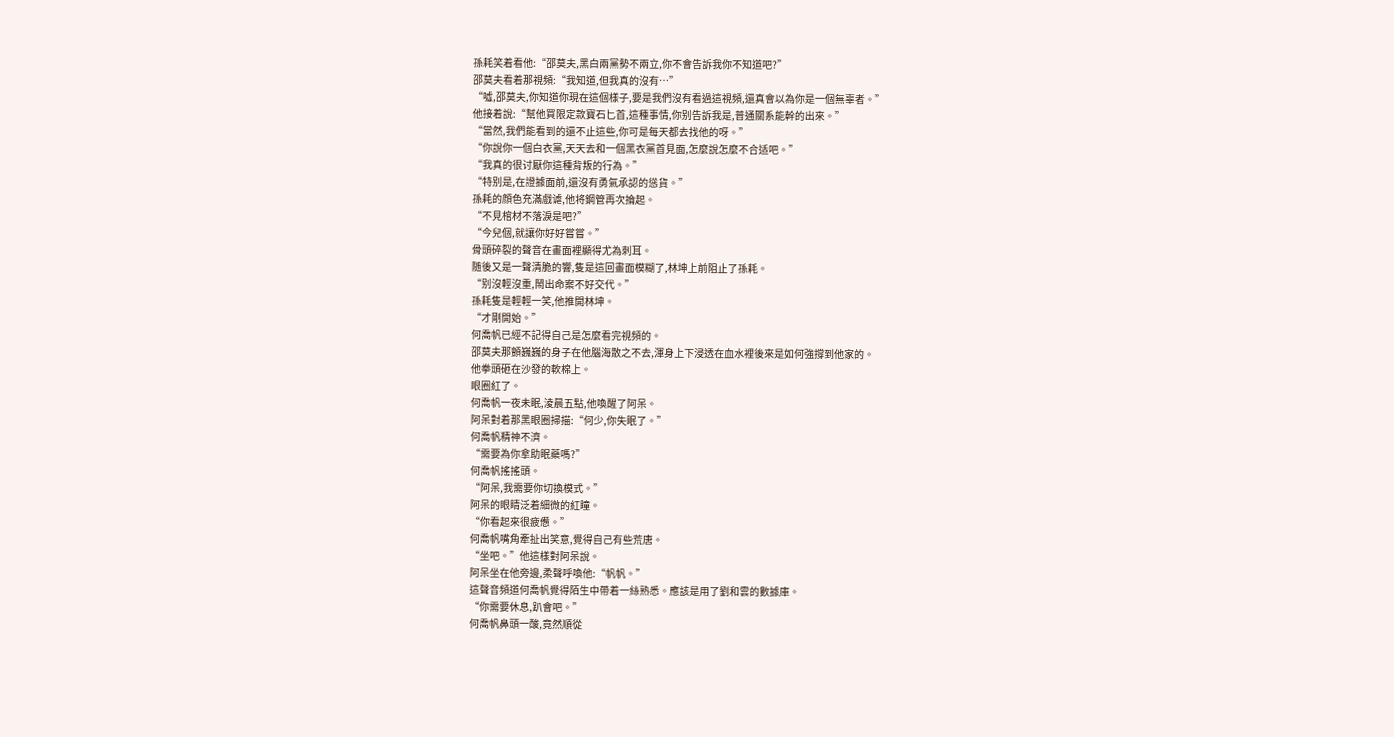孫耗笑着看他:“邵莫夫,黑白兩黨勢不兩立,你不會告訴我你不知道吧?”
邵莫夫看着那視頻:“我知道,但我真的沒有…”
“噓,邵莫夫,你知道你現在這個樣子,要是我們沒有看過這視頻,還真會以為你是一個無辜者。”
他接着說:“幫他買限定款寶石匕首,這種事情,你别告訴我是,普通關系能幹的出來。”
“當然,我們能看到的還不止這些,你可是每天都去找他的呀。”
“你說你一個白衣黨,天天去和一個黑衣黨首見面,怎麼說怎麼不合适吧。”
“我真的很讨厭你這種背叛的行為。”
“特别是,在證據面前,還沒有勇氣承認的慫貨。”
孫耗的顔色充滿戲谑,他将鋼管再次掄起。
“不見棺材不落淚是吧?”
“今兒個,就讓你好好嘗嘗。”
骨頭碎裂的聲音在畫面裡顯得尤為刺耳。
随後又是一聲清脆的響,隻是這回畫面模糊了,林坤上前阻止了孫耗。
“别沒輕沒重,鬧出命案不好交代。”
孫耗隻是輕輕一笑,他推開林坤。
“才剛開始。”
何喬帆已經不記得自己是怎麼看完視頻的。
邵莫夫那顫巍巍的身子在他腦海散之不去,渾身上下浸透在血水裡後來是如何強撐到他家的。
他拳頭砸在沙發的軟棉上。
眼圈紅了。
何喬帆一夜未眠,淩晨五點,他喚醒了阿呆。
阿呆對着那黑眼圈掃描:“何少,你失眠了。”
何喬帆精神不濟。
“需要為你拿助眠藥嗎?”
何喬帆搖搖頭。
“阿呆,我需要你切換模式。”
阿呆的眼睛泛着細微的紅瞳。
“你看起來很疲憊。”
何喬帆嘴角牽扯出笑意,覺得自己有些荒唐。
“坐吧。”他這樣對阿呆說。
阿呆坐在他旁邊,柔聲呼喚他:“帆帆。”
這聲音頻道何喬帆覺得陌生中帶着一絲熟悉。應該是用了劉和雲的數據庫。
“你需要休息,趴會吧。”
何喬帆鼻頭一酸,竟然順從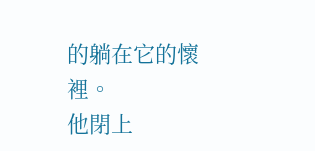的躺在它的懷裡。
他閉上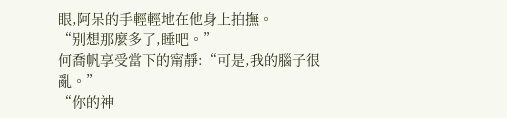眼,阿呆的手輕輕地在他身上拍撫。
“别想那麼多了,睡吧。”
何喬帆享受當下的甯靜:“可是,我的腦子很亂。”
“你的神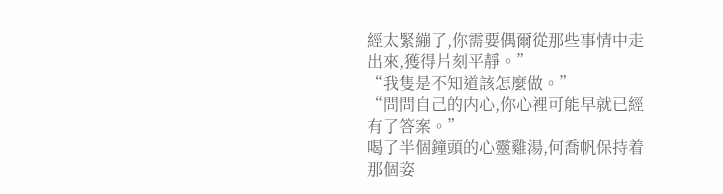經太緊繃了,你需要偶爾從那些事情中走出來,獲得片刻平靜。”
“我隻是不知道該怎麼做。”
“問問自己的内心,你心裡可能早就已經有了答案。”
喝了半個鐘頭的心靈雞湯,何喬帆保持着那個姿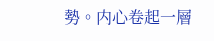勢。内心卷起一層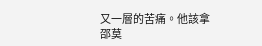又一層的苦痛。他該拿邵莫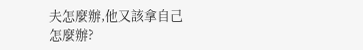夫怎麼辦,他又該拿自己怎麼辦?